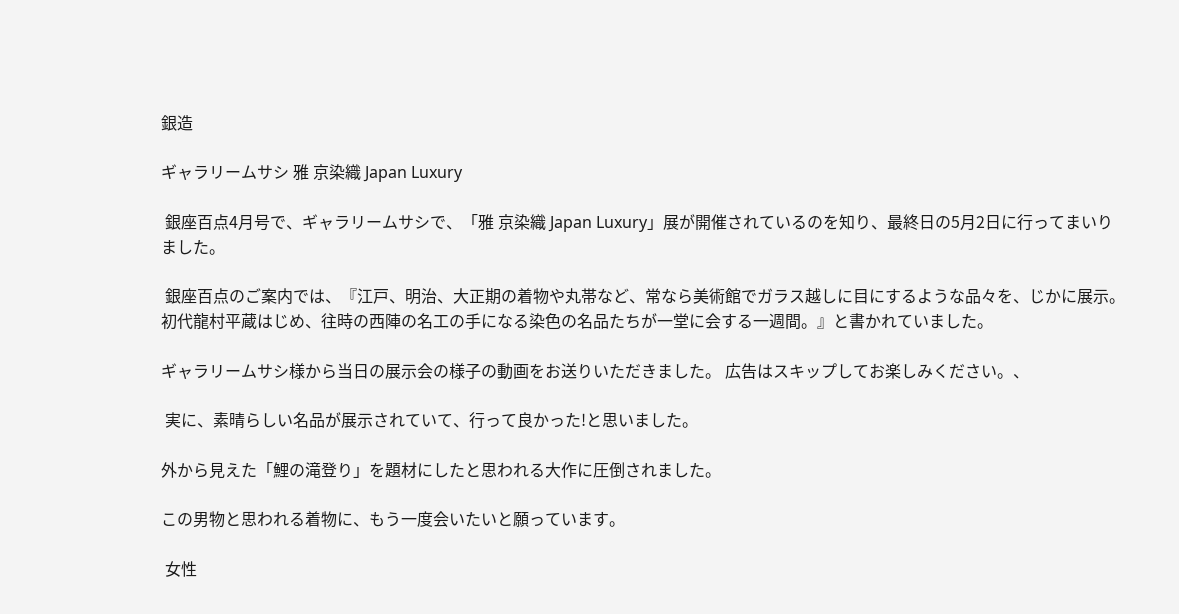銀造

ギャラリームサシ 雅 京染織 Japan Luxury

 銀座百点4月号で、ギャラリームサシで、「雅 京染織 Japan Luxury」展が開催されているのを知り、最終日の5月2日に行ってまいりました。

 銀座百点のご案内では、『江戸、明治、大正期の着物や丸帯など、常なら美術館でガラス越しに目にするような品々を、じかに展示。 初代龍村平蔵はじめ、往時の西陣の名工の手になる染色の名品たちが一堂に会する一週間。』と書かれていました。

ギャラリームサシ様から当日の展示会の様子の動画をお送りいただきました。 広告はスキップしてお楽しみください。、

 実に、素晴らしい名品が展示されていて、行って良かった!と思いました。

外から見えた「鯉の滝登り」を題材にしたと思われる大作に圧倒されました。

この男物と思われる着物に、もう一度会いたいと願っています。

 女性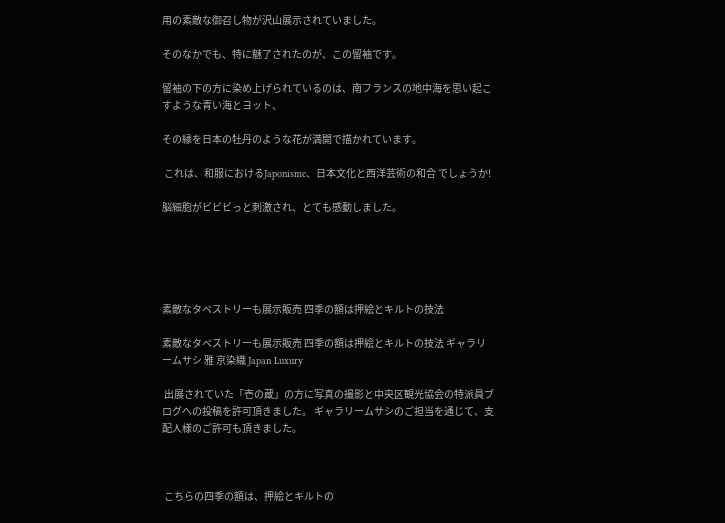用の素敵な御召し物が沢山展示されていました。

そのなかでも、特に魅了されたのが、この留袖です。

留袖の下の方に染め上げられているのは、南フランスの地中海を思い起こすような青い海とヨット、

その縁を日本の牡丹のような花が満開で描かれています。

 これは、和服におけるJaponisme、日本文化と西洋芸術の和合 でしょうか!

脳細胞がビビビっと刺激され、とても感動しました。





素敵なタペストリーも展示販売 四季の額は押絵とキルトの技法

素敵なタペストリーも展示販売 四季の額は押絵とキルトの技法 ギャラリームサシ 雅 京染織 Japan Luxury

 出展されていた「壱の蔵」の方に写真の撮影と中央区観光協会の特派員ブログへの投稿を許可頂きました。 ギャラリームサシのご担当を通じて、支配人様のご許可も頂きました。



 こちらの四季の額は、押絵とキルトの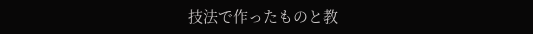技法で作ったものと教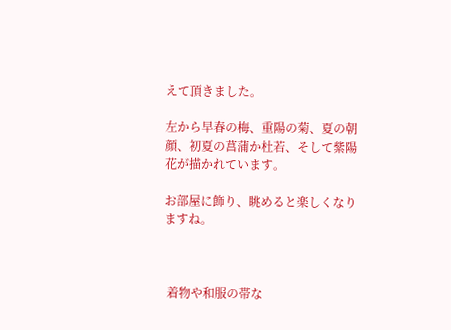えて頂きました。

左から早春の梅、重陽の菊、夏の朝顔、初夏の菖蒲か杜若、そして紫陽花が描かれています。

お部屋に飾り、眺めると楽しくなりますね。



 着物や和服の帯な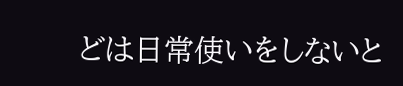どは日常使いをしないと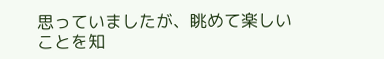思っていましたが、眺めて楽しいことを知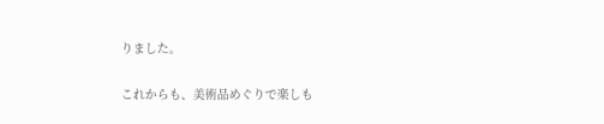りました。

これからも、美術品めぐりで楽しも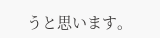うと思います。